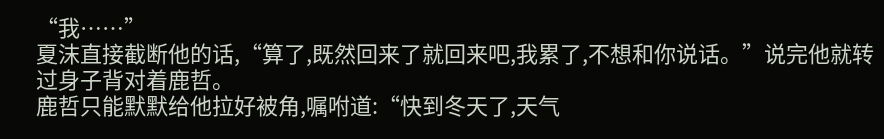“我……”
夏沫直接截断他的话,“算了,既然回来了就回来吧,我累了,不想和你说话。”说完他就转过身子背对着鹿哲。
鹿哲只能默默给他拉好被角,嘱咐道:“快到冬天了,天气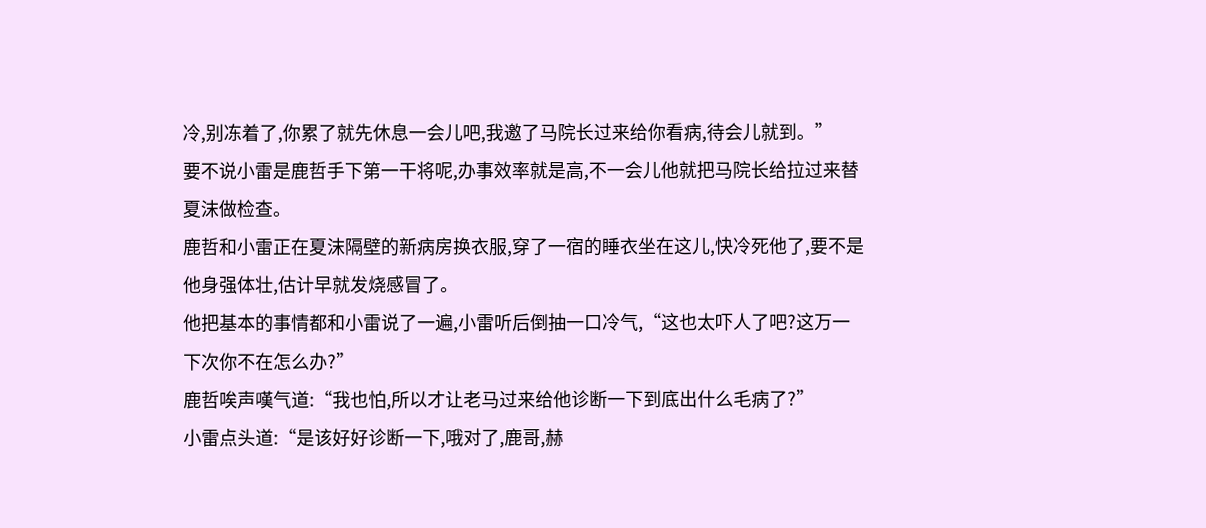冷,别冻着了,你累了就先休息一会儿吧,我邀了马院长过来给你看病,待会儿就到。”
要不说小雷是鹿哲手下第一干将呢,办事效率就是高,不一会儿他就把马院长给拉过来替夏沫做检查。
鹿哲和小雷正在夏沫隔壁的新病房换衣服,穿了一宿的睡衣坐在这儿,快冷死他了,要不是他身强体壮,估计早就发烧感冒了。
他把基本的事情都和小雷说了一遍,小雷听后倒抽一口冷气,“这也太吓人了吧?这万一下次你不在怎么办?”
鹿哲唉声嘆气道:“我也怕,所以才让老马过来给他诊断一下到底出什么毛病了?”
小雷点头道:“是该好好诊断一下,哦对了,鹿哥,赫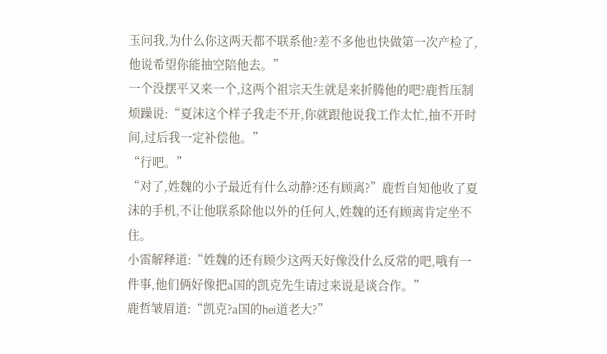玉问我,为什么你这两天都不联系他?差不多他也快做第一次产检了,他说希望你能抽空陪他去。”
一个没摆平又来一个,这两个祖宗天生就是来折腾他的吧?鹿哲压制烦躁说:“夏沫这个样子我走不开,你就跟他说我工作太忙,抽不开时间,过后我一定补偿他。”
“行吧。”
“对了,姓魏的小子最近有什么动静?还有顾离?”鹿哲自知他收了夏沫的手机,不让他联系除他以外的任何人,姓魏的还有顾离肯定坐不住。
小雷解释道:“姓魏的还有顾少这两天好像没什么反常的吧,哦有一件事,他们俩好像把a国的凯克先生请过来说是谈合作。”
鹿哲皱眉道:“凯克?a国的hei道老大?”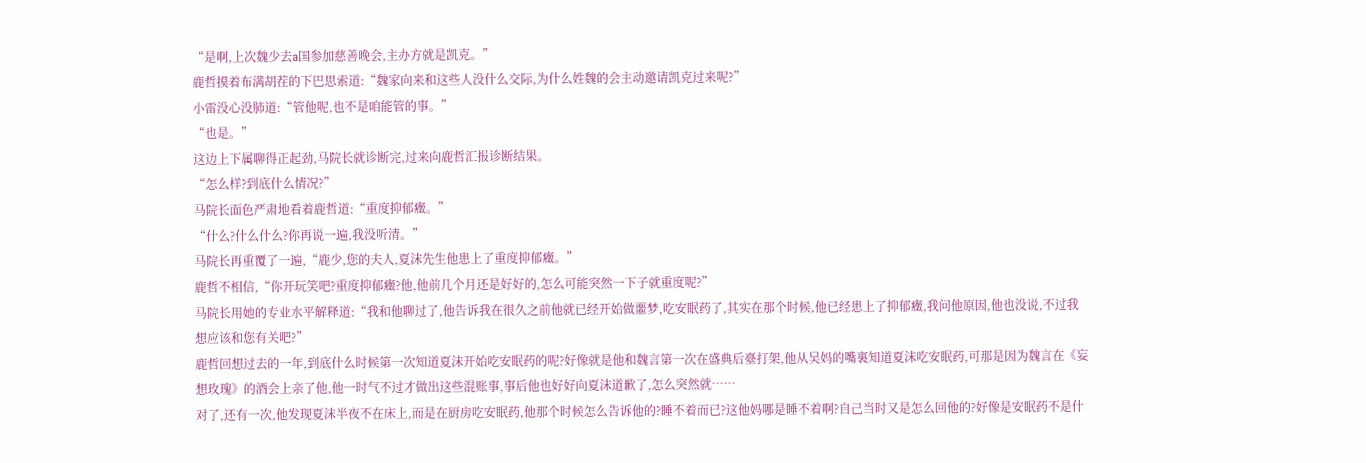“是啊,上次魏少去a国参加慈善晚会,主办方就是凯克。”
鹿哲摸着布满胡茬的下巴思索道:“魏家向来和这些人没什么交际,为什么姓魏的会主动邀请凯克过来呢?”
小雷没心没肺道:“管他呢,也不是咱能管的事。”
“也是。”
这边上下属聊得正起劲,马院长就诊断完,过来向鹿哲汇报诊断结果。
“怎么样?到底什么情况?”
马院长面色严肃地看着鹿哲道:“重度抑郁癥。”
“什么?什么什么?你再说一遍,我没听清。”
马院长再重覆了一遍,“鹿少,您的夫人,夏沫先生他患上了重度抑郁癥。”
鹿哲不相信,“你开玩笑吧?重度抑郁癥?他,他前几个月还是好好的,怎么可能突然一下子就重度呢?”
马院长用她的专业水平解释道:“我和他聊过了,他告诉我在很久之前他就已经开始做噩梦,吃安眠药了,其实在那个时候,他已经患上了抑郁癥,我问他原因,他也没说,不过我想应该和您有关吧?”
鹿哲回想过去的一年,到底什么时候第一次知道夏沫开始吃安眠药的呢?好像就是他和魏言第一次在盛典后臺打架,他从吴妈的嘴裏知道夏沫吃安眠药,可那是因为魏言在《妄想玫瑰》的酒会上亲了他,他一时气不过才做出这些混账事,事后他也好好向夏沫道歉了,怎么突然就……
对了,还有一次,他发现夏沫半夜不在床上,而是在厨房吃安眠药,他那个时候怎么告诉他的?睡不着而已?这他妈哪是睡不着啊?自己当时又是怎么回他的?好像是安眠药不是什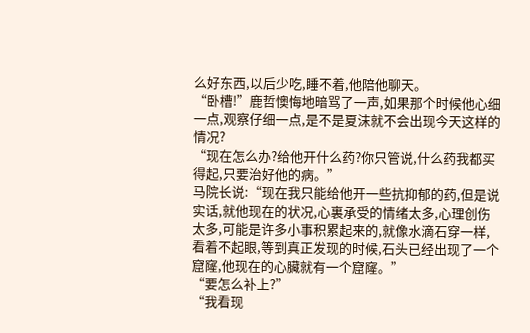么好东西,以后少吃,睡不着,他陪他聊天。
“卧槽!”鹿哲懊悔地暗骂了一声,如果那个时候他心细一点,观察仔细一点,是不是夏沫就不会出现今天这样的情况?
“现在怎么办?给他开什么药?你只管说,什么药我都买得起,只要治好他的病。”
马院长说:“现在我只能给他开一些抗抑郁的药,但是说实话,就他现在的状况,心裏承受的情绪太多,心理创伤太多,可能是许多小事积累起来的,就像水滴石穿一样,看着不起眼,等到真正发现的时候,石头已经出现了一个窟窿,他现在的心臟就有一个窟窿。”
“要怎么补上?”
“我看现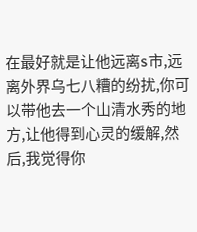在最好就是让他远离s市,远离外界乌七八糟的纷扰,你可以带他去一个山清水秀的地方,让他得到心灵的缓解,然后,我觉得你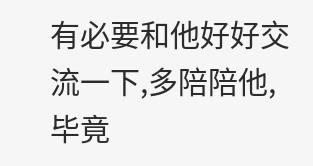有必要和他好好交流一下,多陪陪他,毕竟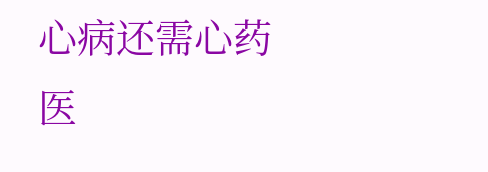心病还需心药医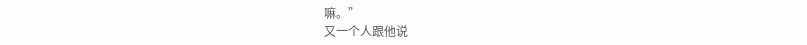嘛。”
又一个人跟他说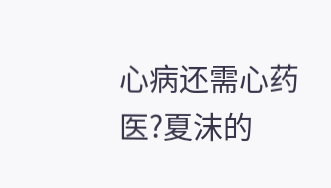心病还需心药医?夏沫的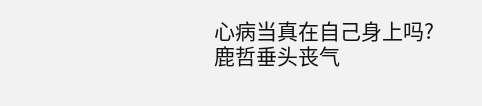心病当真在自己身上吗?
鹿哲垂头丧气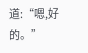道:“嗯,好的。”